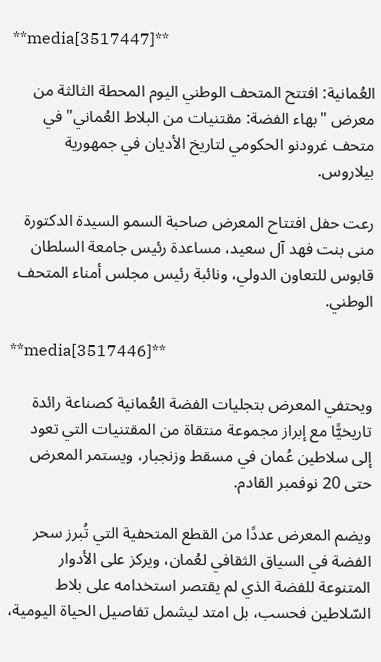**media[3517447]**

العُمانية: افتتح المتحف الوطني اليوم المحطة الثالثة من معرض "بهاء الفضة: مقتنيات من البلاط العُماني" في متحف غرودنو الحكومي لتاريخ الأديان في جمهورية بيلاروس.

رعت حفل افتتاح المعرض صاحبة السمو السيدة الدكتورة منى بنت فهد آل سعيد، مساعدة رئيس جامعة السلطان قابوس للتعاون الدولي، ونائبة رئيس مجلس أمناء المتحف الوطني.

**media[3517446]**

ويحتفي المعرض بتجليات الفضة العُمانية كصناعة رائدة تاريخيًّا مع إبراز مجموعة منتقاة من المقتنيات التي تعود إلى سلاطين عُمان في مسقط وزنجبار، ويستمر المعرض حتى 20 نوفمبر القادم.

ويضم المعرض عددًا من القطع المتحفية التي تُبرز سحر الفضة في السياق الثقافي لعُمان، ويركز على الأدوار المتنوعة للفضة الذي لم يقتصر استخدامه على بلاط السّلاطين فحسب، بل امتد ليشمل تفاصيل الحياة اليومية،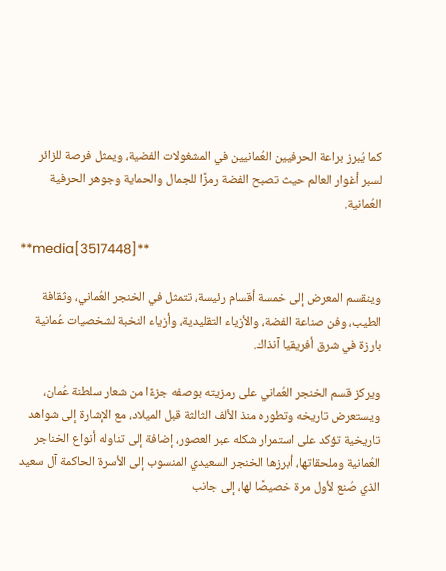كما يُبرز براعة الحرفيين العُمانيين في المشغولات الفضية، ويمثل فرصة للزائر لسبر أغوار العالم حيث تصبح الفضة رمزًا للجمال والحماية وجوهر الحرفية العُمانية.

**media[3517448]**

وينقسم المعرض إلى خمسة أقسام رئيسة، تتمثل في الخنجر العُماني، وثقافة الطيب، وفن صناعة الفضة، والأزياء التقليدية، وأزياء النخبة لشخصيات عُمانية بارزة في شرق أفريقيا آنذاك.

ويركز قسم الخنجر العُماني على رمزيته بوصفه جزءًا من شعار سلطنة عُمان، ويستعرض تاريخه وتطوره منذ الألف الثالثة قبل الميلاد، مع الإشارة إلى شواهد تاريخية تؤكد على استمرار شكله عبر العصور، إضافة إلى تناوله أنواع الخناجر العُمانية وملحقاتها، أبرزها الخنجر السعيدي المنسوب إلى الأسرة الحاكمة آل سعيد الذي صُنع لأول مرة خصيصًا لها، إلى جانب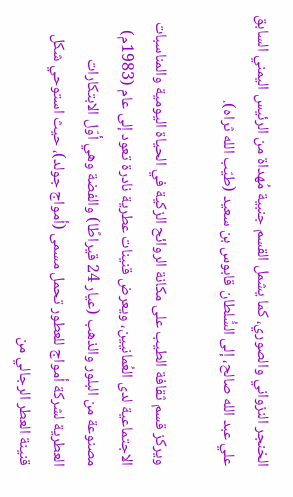الخنجر النزواني والصوري، كما يشمل القسم جنبية مُهداة من الرئيس اليمني السابق علي عبد الله صالح، إلى السُّلطان قابوس بن سعيد (طيّب الله ثراه).

ويركز قسم ثقافة الطيب على مكانة الروائح الزكية في الحياة اليومية والمناسبات الاجتماعية لدى العُمانيين، ويعرض قنينات عطرية نادرة تعود إلى عام (1983م) مصنوعة من البلور والذهب (عيار 24 قيراطًا) والفضة وهي أوّل الابتكارات العطرية لشركة أمواج للعطور تحمل مسمى (أمواج جولد)، حيث استوحي شكل قنينة العطر الرجالي من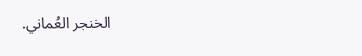الخنجر العُماني.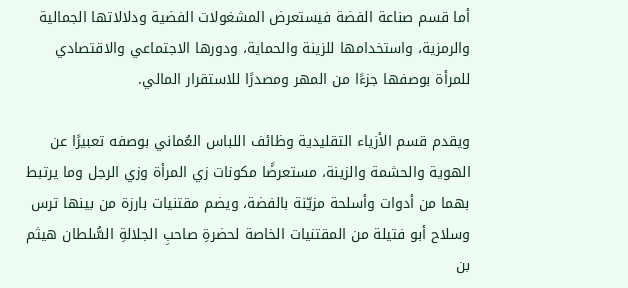أما قسم صناعة الفضة فيستعرض المشغولات الفضية ودلالاتها الجمالية والرمزية، واستخدامها للزينة والحماية، ودورها الاجتماعي والاقتصادي للمرأة بوصفها جزءًا من المهر ومصدرًا للاستقرار المالي.

ويقدم قسم الأزياء التقليدية وظائف اللباس العُماني بوصفه تعبيرًا عن الهوية والحشمة والزينة، مستعرضًا مكونات زي المرأة وزي الرجل وما يرتبط بهما من أدوات وأسلحة مزيّنة بالفضة، ويضم مقتنيات بارزة من بينها ترس وسلاح أبو فتيلة من المقتنيات الخاصة لحضرةِ صاحبِ الجلالةِ السُّلطان هيثم بن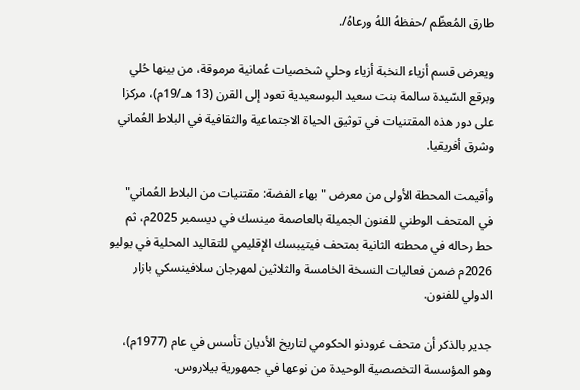طارق المُعظّم /حفظهُ اللهُ ورعاهُ/.

ويعرض قسم أزياء النخبة أزياء وحلي شخصيات عُمانية مرموقة، من بينها حُلي وبرقع السّيدة سالمة بنت سعيد البوسعيدية تعود إلى القرن (13 هـ/19م)، مركزا على دور هذه المقتنيات في توثيق الحياة الاجتماعية والثقافية في البلاط العُماني وشرق أفريقيا.

وأقيمت المحطة الأولى من معرض "بهاء الفضة: مقتنيات من البلاط العُماني" في المتحف الوطني للفنون الجميلة بالعاصمة مينسك في ديسمبر 2025م، ثم حط رحاله في محطته الثانية بمتحف فيتيبسك الإقليمي للتقاليد المحلية في يوليو 2026م ضمن فعاليات النسخة الخامسة والثلاثين لمهرجان سلافينسكي بازار الدولي للفنون.

جدير بالذكر أن متحف غرودنو الحكومي لتاريخ الأديان تأسس في عام (1977م)، وهو المؤسسة التخصصية الوحيدة من نوعها في جمهورية بيلاروس.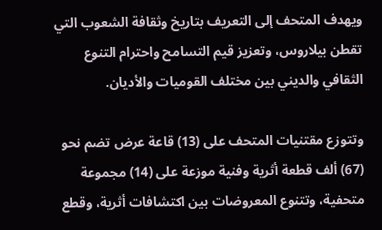ويهدف المتحف إلى التعريف بتاريخ وثقافة الشعوب التي تقطن بيلاروس، وتعزيز قيم التسامح واحترام التنوع الثقافي والديني بين مختلف القوميات والأديان.

وتتوزع مقتنيات المتحف على (13) قاعة عرض تضم نحو (67) ألف قطعة أثرية وفنية موزعة على (14) مجموعة متحفية، وتتنوع المعروضات بين اكتشافات أثرية، وقطع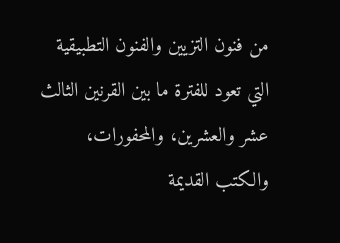من فنون التزيين والفنون التطبيقية التي تعود للفترة ما بين القرنين الثالث عشر والعشرين، والمحفورات، والكتب القديمة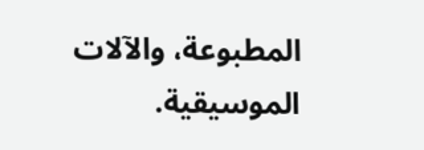المطبوعة، والآلات الموسيقية.